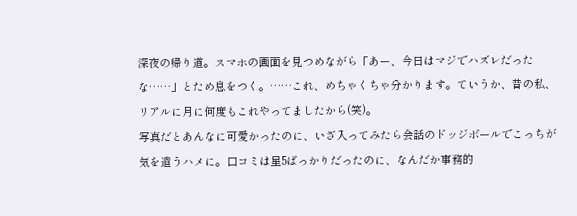深夜の帰り道。スマホの画面を見つめながら「あー、今日はマジでハズレだったな……」とため息をつく。……これ、めちゃくちゃ分かります。ていうか、昔の私、リアルに月に何度もこれやってましたから(笑)。
写真だとあんなに可愛かったのに、いざ入ってみたら会話のドッジボールでこっちが気を遣うハメに。口コミは星5ばっかりだったのに、なんだか事務的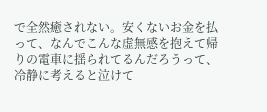で全然癒されない。安くないお金を払って、なんでこんな虚無感を抱えて帰りの電車に揺られてるんだろうって、冷静に考えると泣けて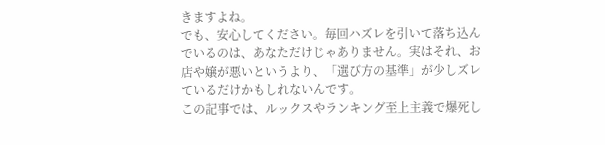きますよね。
でも、安心してください。毎回ハズレを引いて落ち込んでいるのは、あなただけじゃありません。実はそれ、お店や嬢が悪いというより、「選び方の基準」が少しズレているだけかもしれないんです。
この記事では、ルックスやランキング至上主義で爆死し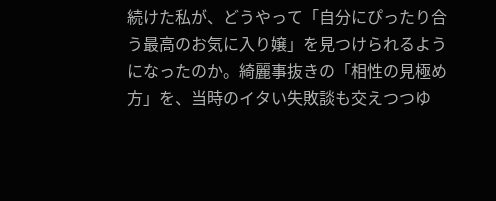続けた私が、どうやって「自分にぴったり合う最高のお気に入り嬢」を見つけられるようになったのか。綺麗事抜きの「相性の見極め方」を、当時のイタい失敗談も交えつつゆ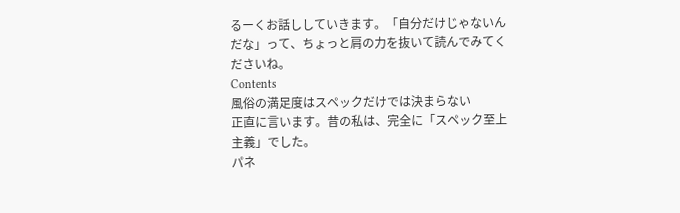るーくお話ししていきます。「自分だけじゃないんだな」って、ちょっと肩の力を抜いて読んでみてくださいね。
Contents
風俗の満足度はスペックだけでは決まらない
正直に言います。昔の私は、完全に「スペック至上主義」でした。
パネ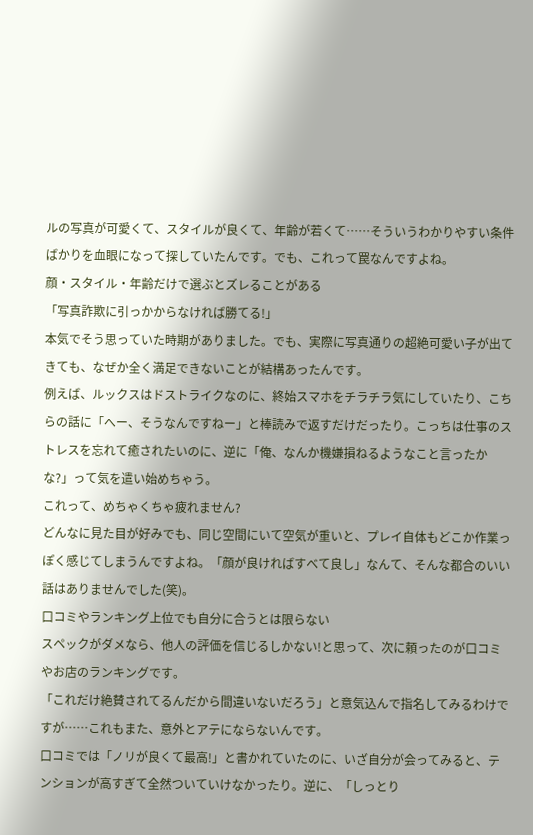ルの写真が可愛くて、スタイルが良くて、年齢が若くて……そういうわかりやすい条件ばかりを血眼になって探していたんです。でも、これって罠なんですよね。
顔・スタイル・年齢だけで選ぶとズレることがある
「写真詐欺に引っかからなければ勝てる!」
本気でそう思っていた時期がありました。でも、実際に写真通りの超絶可愛い子が出てきても、なぜか全く満足できないことが結構あったんです。
例えば、ルックスはドストライクなのに、終始スマホをチラチラ気にしていたり、こちらの話に「へー、そうなんですねー」と棒読みで返すだけだったり。こっちは仕事のストレスを忘れて癒されたいのに、逆に「俺、なんか機嫌損ねるようなこと言ったかな?」って気を遣い始めちゃう。
これって、めちゃくちゃ疲れません?
どんなに見た目が好みでも、同じ空間にいて空気が重いと、プレイ自体もどこか作業っぽく感じてしまうんですよね。「顔が良ければすべて良し」なんて、そんな都合のいい話はありませんでした(笑)。
口コミやランキング上位でも自分に合うとは限らない
スペックがダメなら、他人の評価を信じるしかない!と思って、次に頼ったのが口コミやお店のランキングです。
「これだけ絶賛されてるんだから間違いないだろう」と意気込んで指名してみるわけですが……これもまた、意外とアテにならないんです。
口コミでは「ノリが良くて最高!」と書かれていたのに、いざ自分が会ってみると、テンションが高すぎて全然ついていけなかったり。逆に、「しっとり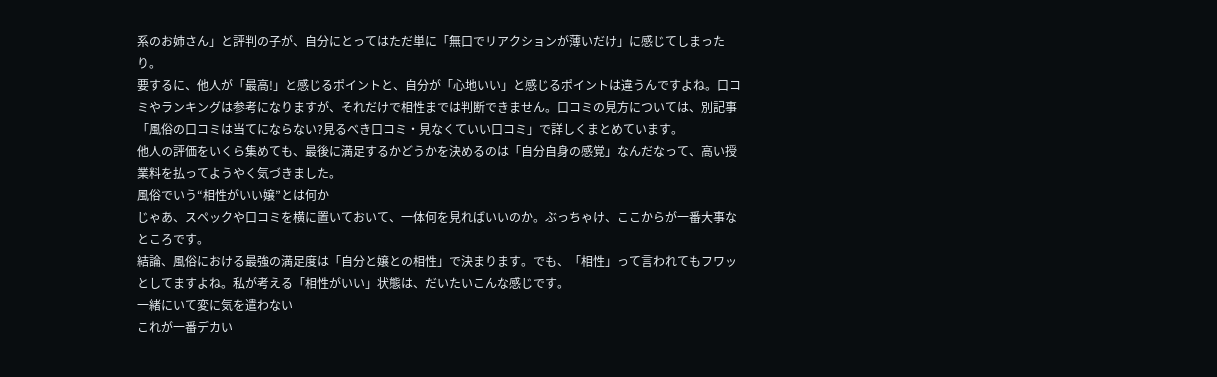系のお姉さん」と評判の子が、自分にとってはただ単に「無口でリアクションが薄いだけ」に感じてしまったり。
要するに、他人が「最高!」と感じるポイントと、自分が「心地いい」と感じるポイントは違うんですよね。口コミやランキングは参考になりますが、それだけで相性までは判断できません。口コミの見方については、別記事「風俗の口コミは当てにならない?見るべき口コミ・見なくていい口コミ」で詳しくまとめています。
他人の評価をいくら集めても、最後に満足するかどうかを決めるのは「自分自身の感覚」なんだなって、高い授業料を払ってようやく気づきました。
風俗でいう“相性がいい嬢”とは何か
じゃあ、スペックや口コミを横に置いておいて、一体何を見ればいいのか。ぶっちゃけ、ここからが一番大事なところです。
結論、風俗における最強の満足度は「自分と嬢との相性」で決まります。でも、「相性」って言われてもフワッとしてますよね。私が考える「相性がいい」状態は、だいたいこんな感じです。
一緒にいて変に気を遣わない
これが一番デカい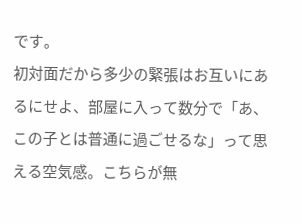です。
初対面だから多少の緊張はお互いにあるにせよ、部屋に入って数分で「あ、この子とは普通に過ごせるな」って思える空気感。こちらが無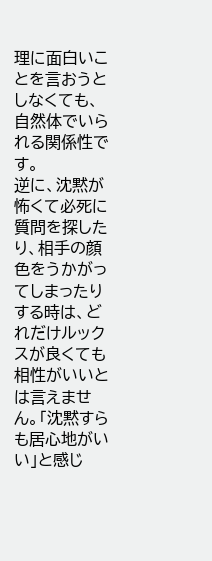理に面白いことを言おうとしなくても、自然体でいられる関係性です。
逆に、沈黙が怖くて必死に質問を探したり、相手の顔色をうかがってしまったりする時は、どれだけルックスが良くても相性がいいとは言えません。「沈黙すらも居心地がいい」と感じ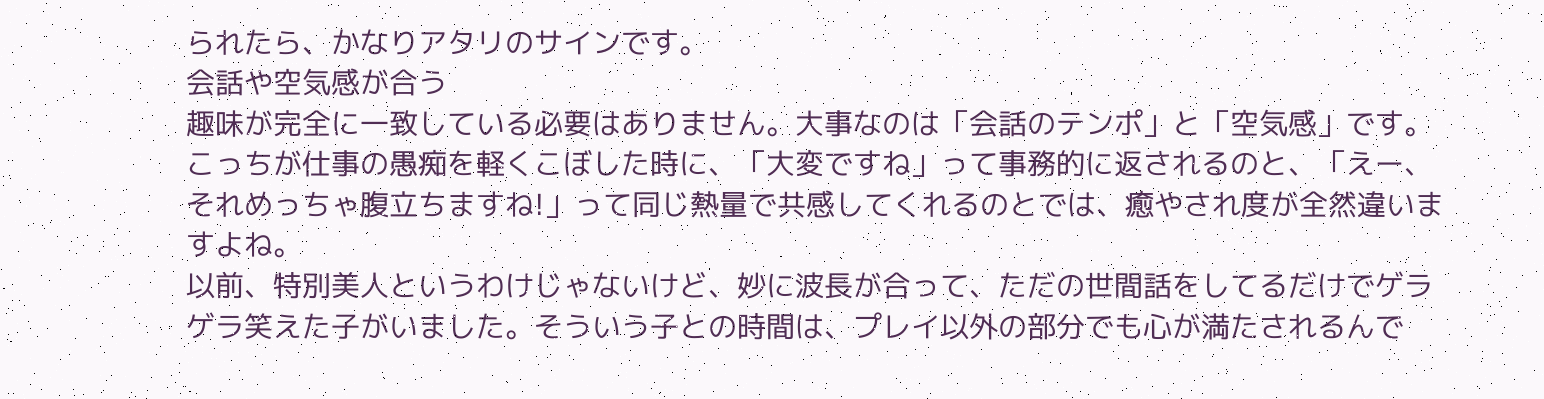られたら、かなりアタリのサインです。
会話や空気感が合う
趣味が完全に一致している必要はありません。大事なのは「会話のテンポ」と「空気感」です。
こっちが仕事の愚痴を軽くこぼした時に、「大変ですね」って事務的に返されるのと、「えー、それめっちゃ腹立ちますね!」って同じ熱量で共感してくれるのとでは、癒やされ度が全然違いますよね。
以前、特別美人というわけじゃないけど、妙に波長が合って、ただの世間話をしてるだけでゲラゲラ笑えた子がいました。そういう子との時間は、プレイ以外の部分でも心が満たされるんで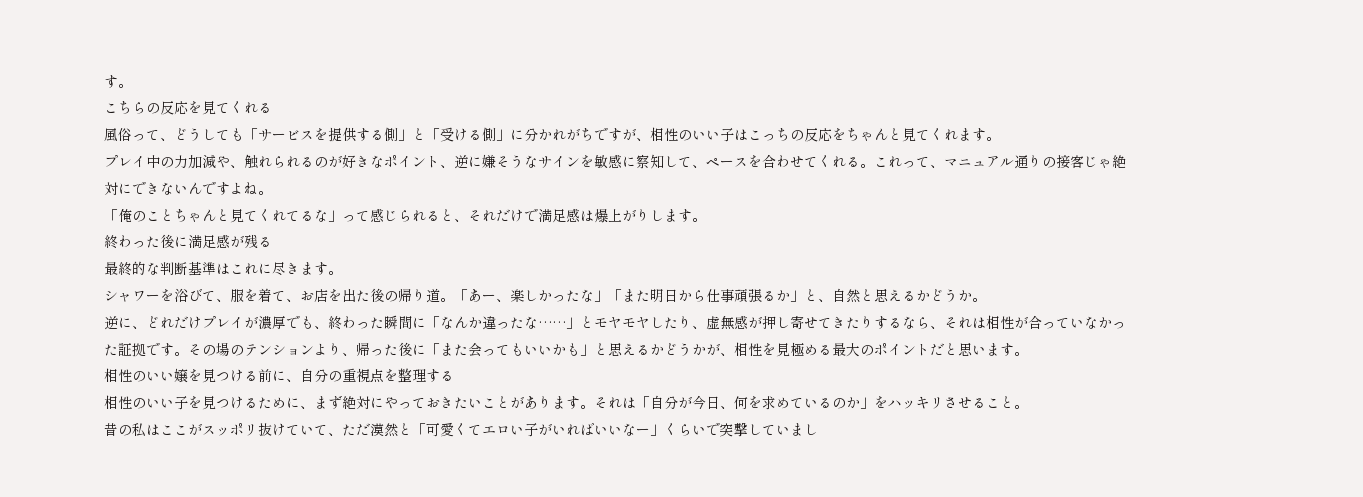す。
こちらの反応を見てくれる
風俗って、どうしても「サービスを提供する側」と「受ける側」に分かれがちですが、相性のいい子はこっちの反応をちゃんと見てくれます。
プレイ中の力加減や、触れられるのが好きなポイント、逆に嫌そうなサインを敏感に察知して、ペースを合わせてくれる。これって、マニュアル通りの接客じゃ絶対にできないんですよね。
「俺のことちゃんと見てくれてるな」って感じられると、それだけで満足感は爆上がりします。
終わった後に満足感が残る
最終的な判断基準はこれに尽きます。
シャワーを浴びて、服を着て、お店を出た後の帰り道。「あー、楽しかったな」「また明日から仕事頑張るか」と、自然と思えるかどうか。
逆に、どれだけプレイが濃厚でも、終わった瞬間に「なんか違ったな……」とモヤモヤしたり、虚無感が押し寄せてきたりするなら、それは相性が合っていなかった証拠です。その場のテンションより、帰った後に「また会ってもいいかも」と思えるかどうかが、相性を見極める最大のポイントだと思います。
相性のいい嬢を見つける前に、自分の重視点を整理する
相性のいい子を見つけるために、まず絶対にやっておきたいことがあります。それは「自分が今日、何を求めているのか」をハッキリさせること。
昔の私はここがスッポリ抜けていて、ただ漠然と「可愛くてエロい子がいればいいなー」くらいで突撃していまし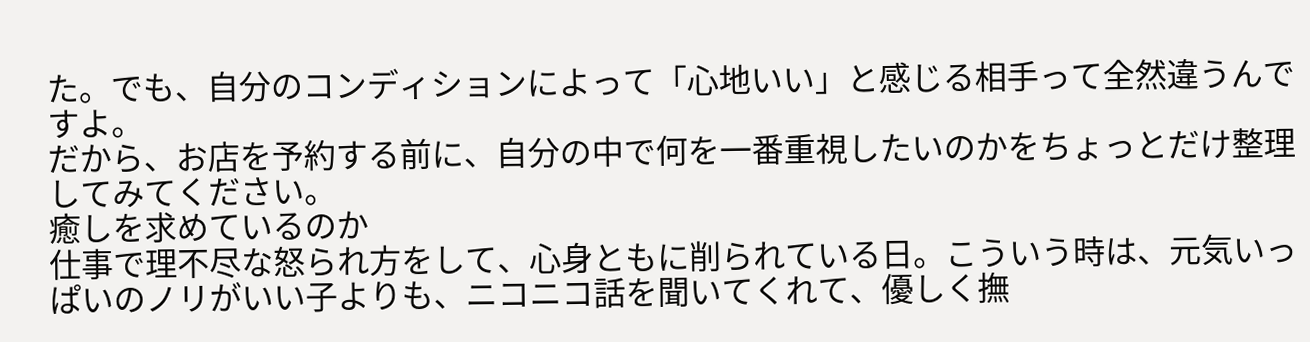た。でも、自分のコンディションによって「心地いい」と感じる相手って全然違うんですよ。
だから、お店を予約する前に、自分の中で何を一番重視したいのかをちょっとだけ整理してみてください。
癒しを求めているのか
仕事で理不尽な怒られ方をして、心身ともに削られている日。こういう時は、元気いっぱいのノリがいい子よりも、ニコニコ話を聞いてくれて、優しく撫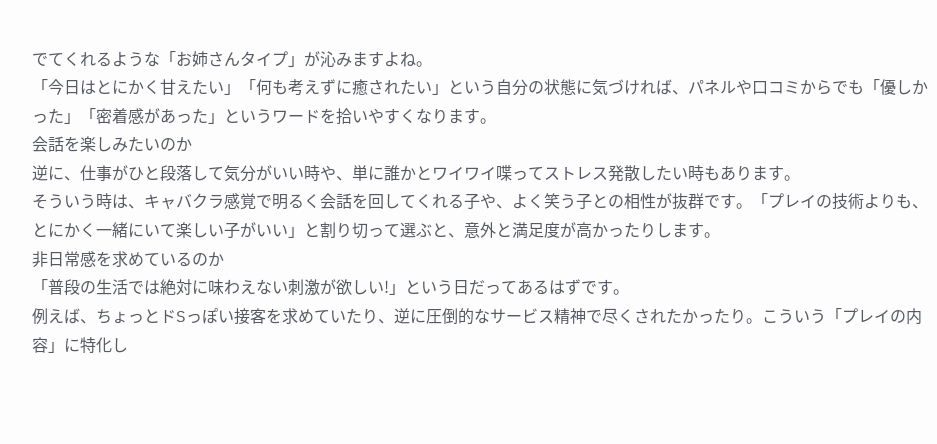でてくれるような「お姉さんタイプ」が沁みますよね。
「今日はとにかく甘えたい」「何も考えずに癒されたい」という自分の状態に気づければ、パネルや口コミからでも「優しかった」「密着感があった」というワードを拾いやすくなります。
会話を楽しみたいのか
逆に、仕事がひと段落して気分がいい時や、単に誰かとワイワイ喋ってストレス発散したい時もあります。
そういう時は、キャバクラ感覚で明るく会話を回してくれる子や、よく笑う子との相性が抜群です。「プレイの技術よりも、とにかく一緒にいて楽しい子がいい」と割り切って選ぶと、意外と満足度が高かったりします。
非日常感を求めているのか
「普段の生活では絶対に味わえない刺激が欲しい!」という日だってあるはずです。
例えば、ちょっとドSっぽい接客を求めていたり、逆に圧倒的なサービス精神で尽くされたかったり。こういう「プレイの内容」に特化し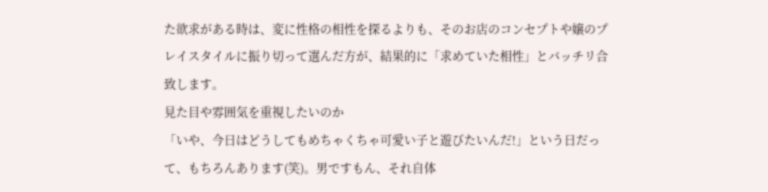た欲求がある時は、変に性格の相性を探るよりも、そのお店のコンセプトや嬢のプレイスタイルに振り切って選んだ方が、結果的に「求めていた相性」とバッチリ合致します。
見た目や雰囲気を重視したいのか
「いや、今日はどうしてもめちゃくちゃ可愛い子と遊びたいんだ!」という日だって、もちろんあります(笑)。男ですもん、それ自体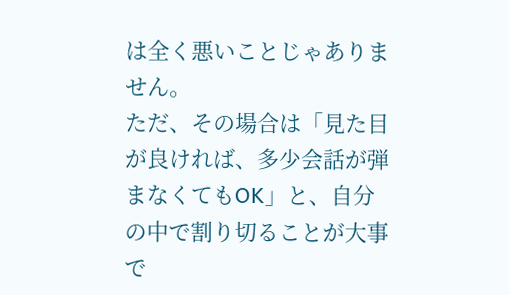は全く悪いことじゃありません。
ただ、その場合は「見た目が良ければ、多少会話が弾まなくてもOK」と、自分の中で割り切ることが大事で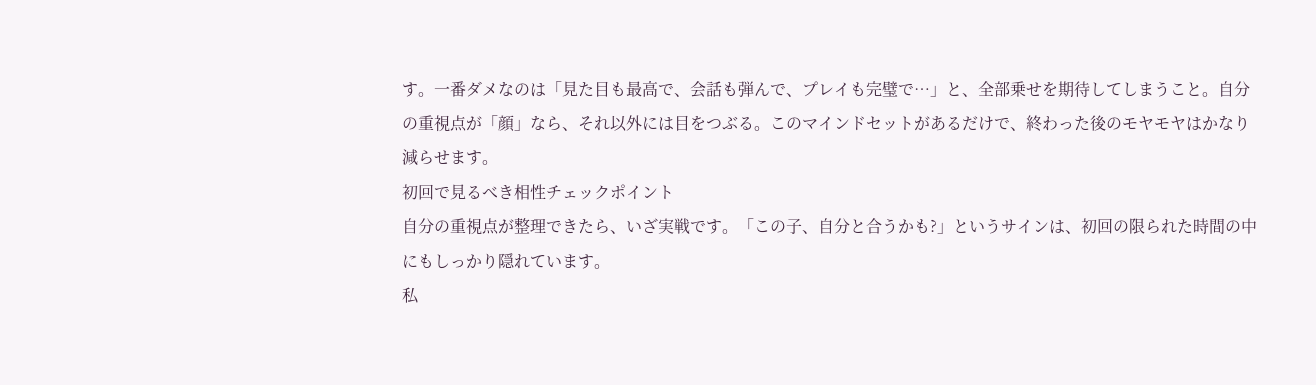す。一番ダメなのは「見た目も最高で、会話も弾んで、プレイも完璧で…」と、全部乗せを期待してしまうこと。自分の重視点が「顔」なら、それ以外には目をつぶる。このマインドセットがあるだけで、終わった後のモヤモヤはかなり減らせます。
初回で見るべき相性チェックポイント
自分の重視点が整理できたら、いざ実戦です。「この子、自分と合うかも?」というサインは、初回の限られた時間の中にもしっかり隠れています。
私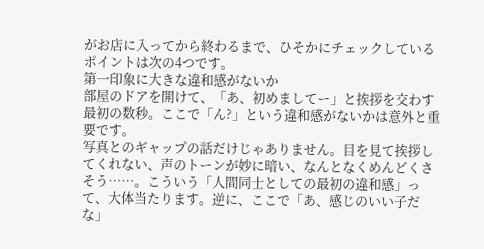がお店に入ってから終わるまで、ひそかにチェックしているポイントは次の4つです。
第一印象に大きな違和感がないか
部屋のドアを開けて、「あ、初めましてー」と挨拶を交わす最初の数秒。ここで「ん?」という違和感がないかは意外と重要です。
写真とのギャップの話だけじゃありません。目を見て挨拶してくれない、声のトーンが妙に暗い、なんとなくめんどくさそう……。こういう「人間同士としての最初の違和感」って、大体当たります。逆に、ここで「あ、感じのいい子だな」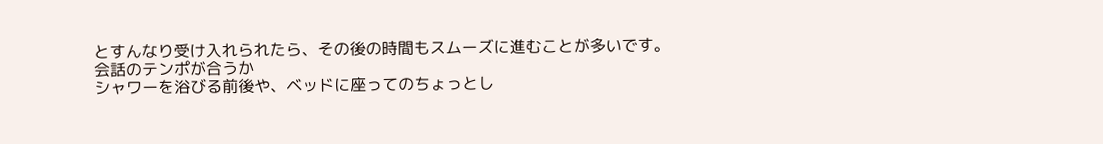とすんなり受け入れられたら、その後の時間もスムーズに進むことが多いです。
会話のテンポが合うか
シャワーを浴びる前後や、ベッドに座ってのちょっとし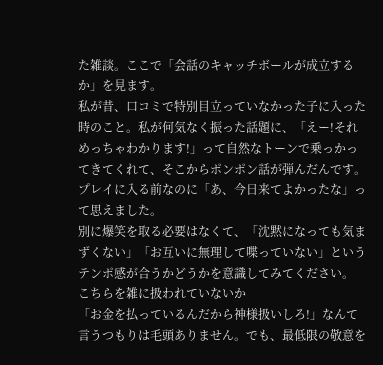た雑談。ここで「会話のキャッチボールが成立するか」を見ます。
私が昔、口コミで特別目立っていなかった子に入った時のこと。私が何気なく振った話題に、「えー!それめっちゃわかります!」って自然なトーンで乗っかってきてくれて、そこからポンポン話が弾んだんです。プレイに入る前なのに「あ、今日来てよかったな」って思えました。
別に爆笑を取る必要はなくて、「沈黙になっても気まずくない」「お互いに無理して喋っていない」というテンポ感が合うかどうかを意識してみてください。
こちらを雑に扱われていないか
「お金を払っているんだから神様扱いしろ!」なんて言うつもりは毛頭ありません。でも、最低限の敬意を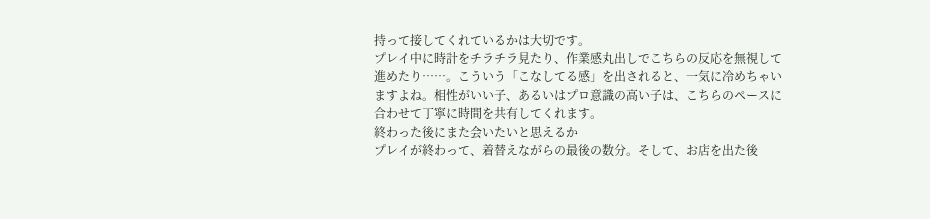持って接してくれているかは大切です。
プレイ中に時計をチラチラ見たり、作業感丸出しでこちらの反応を無視して進めたり……。こういう「こなしてる感」を出されると、一気に冷めちゃいますよね。相性がいい子、あるいはプロ意識の高い子は、こちらのペースに合わせて丁寧に時間を共有してくれます。
終わった後にまた会いたいと思えるか
プレイが終わって、着替えながらの最後の数分。そして、お店を出た後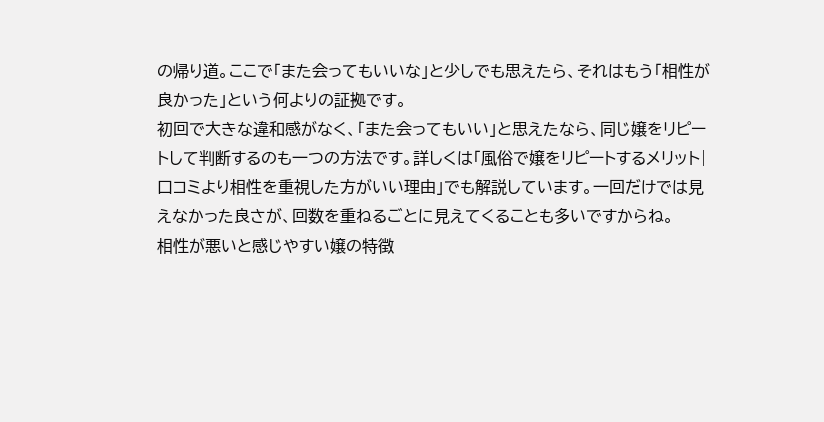の帰り道。ここで「また会ってもいいな」と少しでも思えたら、それはもう「相性が良かった」という何よりの証拠です。
初回で大きな違和感がなく、「また会ってもいい」と思えたなら、同じ嬢をリピートして判断するのも一つの方法です。詳しくは「風俗で嬢をリピートするメリット|口コミより相性を重視した方がいい理由」でも解説しています。一回だけでは見えなかった良さが、回数を重ねるごとに見えてくることも多いですからね。
相性が悪いと感じやすい嬢の特徴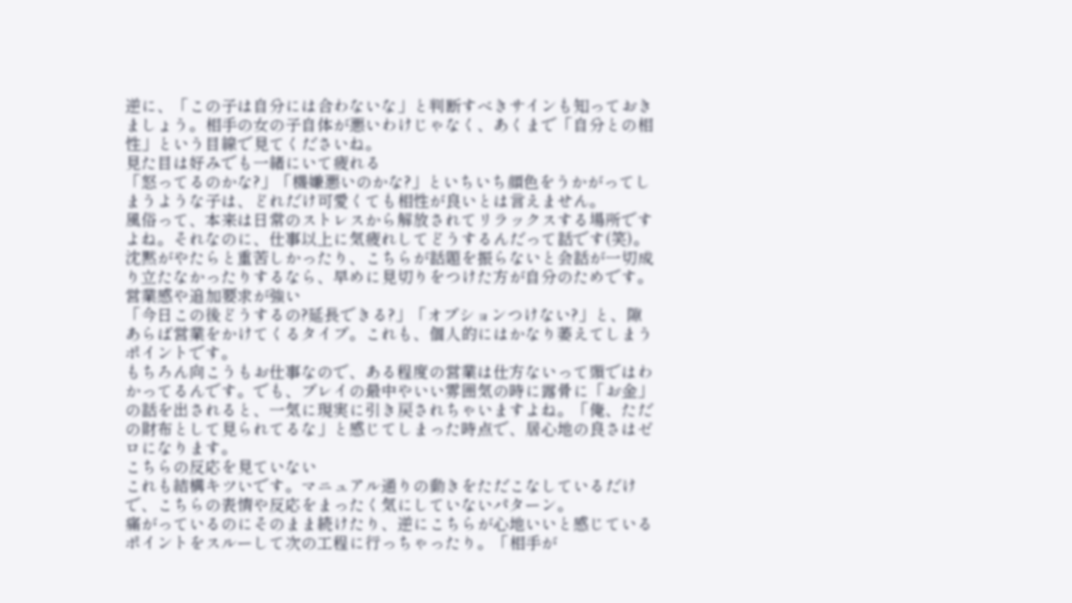逆に、「この子は自分には合わないな」と判断すべきサインも知っておきましょう。相手の女の子自体が悪いわけじゃなく、あくまで「自分との相性」という目線で見てくださいね。
見た目は好みでも一緒にいて疲れる
「怒ってるのかな?」「機嫌悪いのかな?」といちいち顔色をうかがってしまうような子は、どれだけ可愛くても相性が良いとは言えません。
風俗って、本来は日常のストレスから解放されてリラックスする場所ですよね。それなのに、仕事以上に気疲れしてどうするんだって話です(笑)。沈黙がやたらと重苦しかったり、こちらが話題を振らないと会話が一切成り立たなかったりするなら、早めに見切りをつけた方が自分のためです。
営業感や追加要求が強い
「今日この後どうするの?延長できる?」「オプションつけない?」と、隙あらば営業をかけてくるタイプ。これも、個人的にはかなり萎えてしまうポイントです。
もちろん向こうもお仕事なので、ある程度の営業は仕方ないって頭ではわかってるんです。でも、プレイの最中やいい雰囲気の時に露骨に「お金」の話を出されると、一気に現実に引き戻されちゃいますよね。「俺、ただの財布として見られてるな」と感じてしまった時点で、居心地の良さはゼロになります。
こちらの反応を見ていない
これも結構キツいです。マニュアル通りの動きをただこなしているだけで、こちらの表情や反応をまったく気にしていないパターン。
痛がっているのにそのまま続けたり、逆にこちらが心地いいと感じているポイントをスルーして次の工程に行っちゃったり。「相手が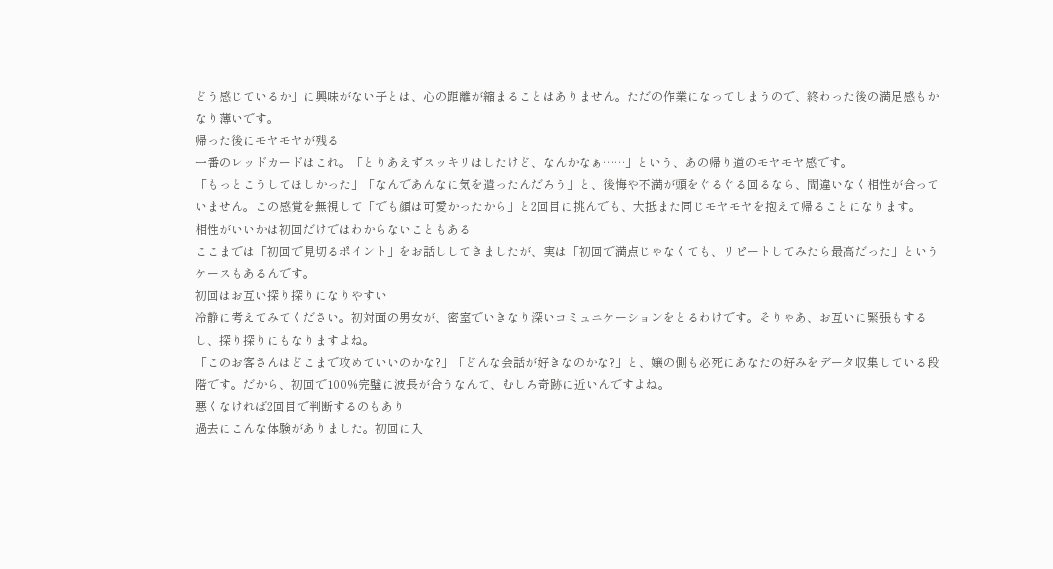どう感じているか」に興味がない子とは、心の距離が縮まることはありません。ただの作業になってしまうので、終わった後の満足感もかなり薄いです。
帰った後にモヤモヤが残る
一番のレッドカードはこれ。「とりあえずスッキリはしたけど、なんかなぁ……」という、あの帰り道のモヤモヤ感です。
「もっとこうしてほしかった」「なんであんなに気を遣ったんだろう」と、後悔や不満が頭をぐるぐる回るなら、間違いなく相性が合っていません。この感覚を無視して「でも顔は可愛かったから」と2回目に挑んでも、大抵また同じモヤモヤを抱えて帰ることになります。
相性がいいかは初回だけではわからないこともある
ここまでは「初回で見切るポイント」をお話ししてきましたが、実は「初回で満点じゃなくても、リピートしてみたら最高だった」というケースもあるんです。
初回はお互い探り探りになりやすい
冷静に考えてみてください。初対面の男女が、密室でいきなり深いコミュニケーションをとるわけです。そりゃあ、お互いに緊張もするし、探り探りにもなりますよね。
「このお客さんはどこまで攻めていいのかな?」「どんな会話が好きなのかな?」と、嬢の側も必死にあなたの好みをデータ収集している段階です。だから、初回で100%完璧に波長が合うなんて、むしろ奇跡に近いんですよね。
悪くなければ2回目で判断するのもあり
過去にこんな体験がありました。初回に入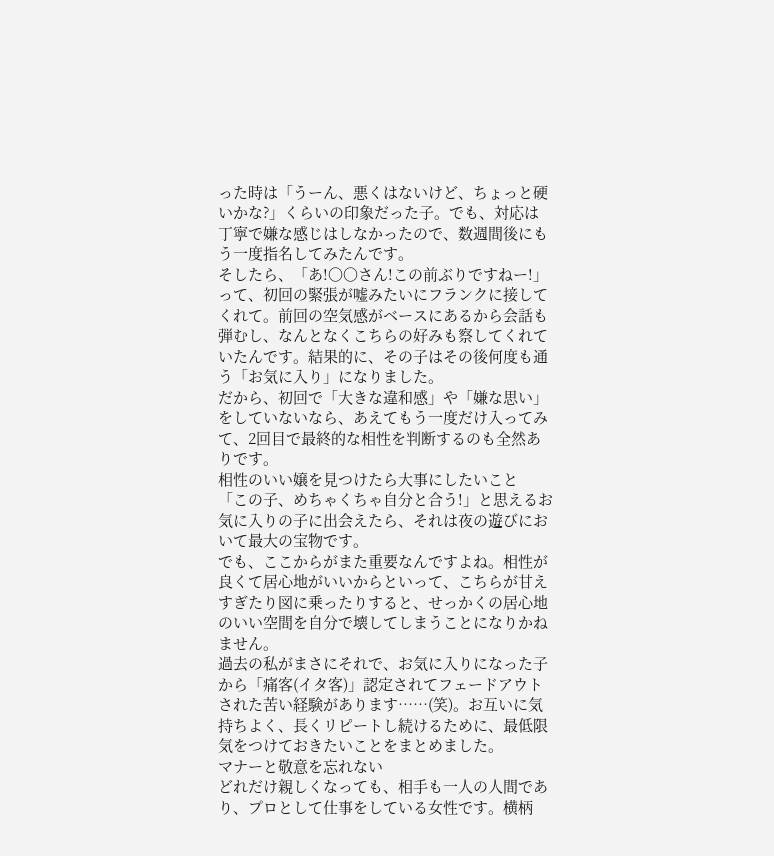った時は「うーん、悪くはないけど、ちょっと硬いかな?」くらいの印象だった子。でも、対応は丁寧で嫌な感じはしなかったので、数週間後にもう一度指名してみたんです。
そしたら、「あ!〇〇さん!この前ぶりですねー!」って、初回の緊張が嘘みたいにフランクに接してくれて。前回の空気感がベースにあるから会話も弾むし、なんとなくこちらの好みも察してくれていたんです。結果的に、その子はその後何度も通う「お気に入り」になりました。
だから、初回で「大きな違和感」や「嫌な思い」をしていないなら、あえてもう一度だけ入ってみて、2回目で最終的な相性を判断するのも全然ありです。
相性のいい嬢を見つけたら大事にしたいこと
「この子、めちゃくちゃ自分と合う!」と思えるお気に入りの子に出会えたら、それは夜の遊びにおいて最大の宝物です。
でも、ここからがまた重要なんですよね。相性が良くて居心地がいいからといって、こちらが甘えすぎたり図に乗ったりすると、せっかくの居心地のいい空間を自分で壊してしまうことになりかねません。
過去の私がまさにそれで、お気に入りになった子から「痛客(イタ客)」認定されてフェードアウトされた苦い経験があります……(笑)。お互いに気持ちよく、長くリピートし続けるために、最低限気をつけておきたいことをまとめました。
マナーと敬意を忘れない
どれだけ親しくなっても、相手も一人の人間であり、プロとして仕事をしている女性です。横柄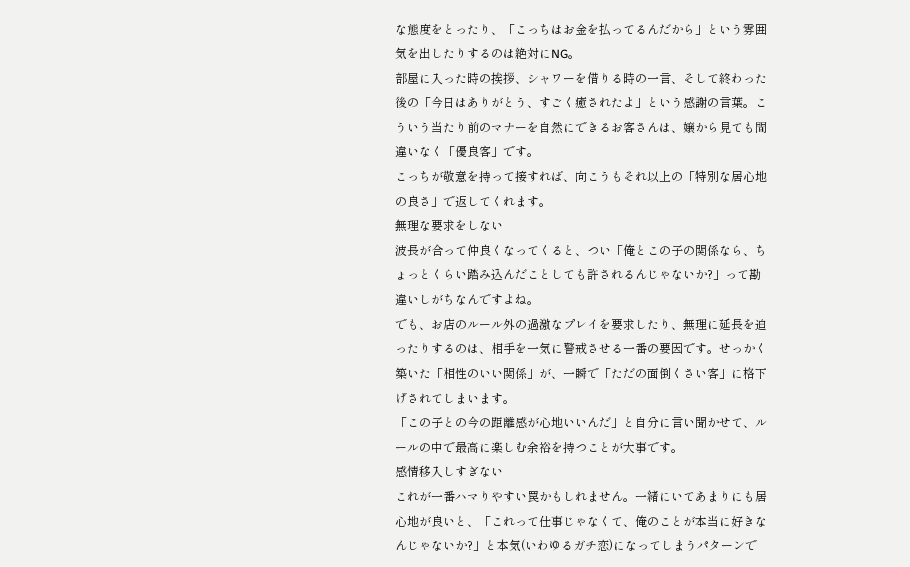な態度をとったり、「こっちはお金を払ってるんだから」という雰囲気を出したりするのは絶対にNG。
部屋に入った時の挨拶、シャワーを借りる時の一言、そして終わった後の「今日はありがとう、すごく癒されたよ」という感謝の言葉。こういう当たり前のマナーを自然にできるお客さんは、嬢から見ても間違いなく「優良客」です。
こっちが敬意を持って接すれば、向こうもそれ以上の「特別な居心地の良さ」で返してくれます。
無理な要求をしない
波長が合って仲良くなってくると、つい「俺とこの子の関係なら、ちょっとくらい踏み込んだことしても許されるんじゃないか?」って勘違いしがちなんですよね。
でも、お店のルール外の過激なプレイを要求したり、無理に延長を迫ったりするのは、相手を一気に警戒させる一番の要因です。せっかく築いた「相性のいい関係」が、一瞬で「ただの面倒くさい客」に格下げされてしまいます。
「この子との今の距離感が心地いいんだ」と自分に言い聞かせて、ルールの中で最高に楽しむ余裕を持つことが大事です。
感情移入しすぎない
これが一番ハマりやすい罠かもしれません。一緒にいてあまりにも居心地が良いと、「これって仕事じゃなくて、俺のことが本当に好きなんじゃないか?」と本気(いわゆるガチ恋)になってしまうパターンで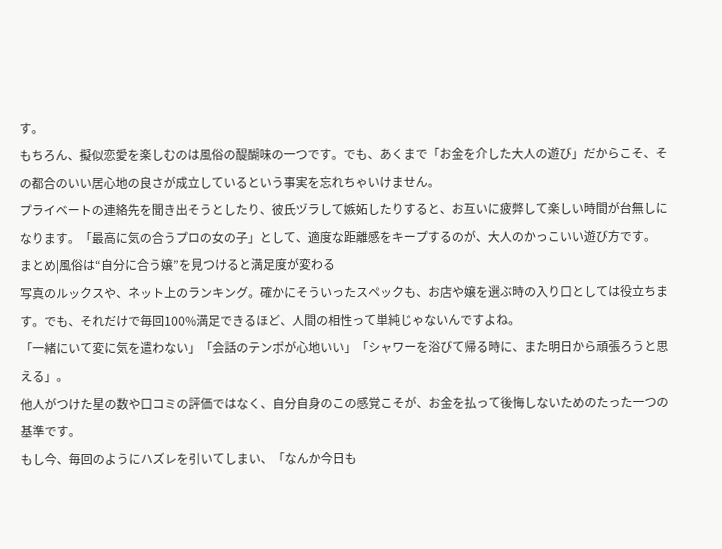す。
もちろん、擬似恋愛を楽しむのは風俗の醍醐味の一つです。でも、あくまで「お金を介した大人の遊び」だからこそ、その都合のいい居心地の良さが成立しているという事実を忘れちゃいけません。
プライベートの連絡先を聞き出そうとしたり、彼氏ヅラして嫉妬したりすると、お互いに疲弊して楽しい時間が台無しになります。「最高に気の合うプロの女の子」として、適度な距離感をキープするのが、大人のかっこいい遊び方です。
まとめ|風俗は“自分に合う嬢”を見つけると満足度が変わる
写真のルックスや、ネット上のランキング。確かにそういったスペックも、お店や嬢を選ぶ時の入り口としては役立ちます。でも、それだけで毎回100%満足できるほど、人間の相性って単純じゃないんですよね。
「一緒にいて変に気を遣わない」「会話のテンポが心地いい」「シャワーを浴びて帰る時に、また明日から頑張ろうと思える」。
他人がつけた星の数や口コミの評価ではなく、自分自身のこの感覚こそが、お金を払って後悔しないためのたった一つの基準です。
もし今、毎回のようにハズレを引いてしまい、「なんか今日も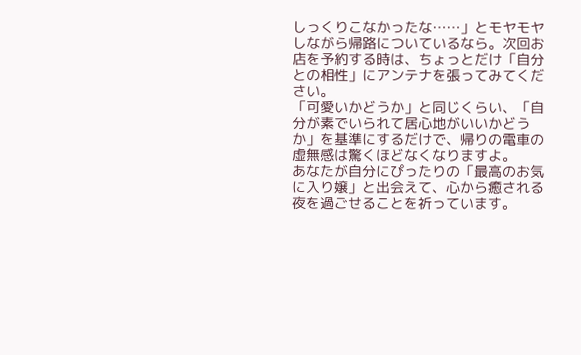しっくりこなかったな……」とモヤモヤしながら帰路についているなら。次回お店を予約する時は、ちょっとだけ「自分との相性」にアンテナを張ってみてください。
「可愛いかどうか」と同じくらい、「自分が素でいられて居心地がいいかどうか」を基準にするだけで、帰りの電車の虚無感は驚くほどなくなりますよ。
あなたが自分にぴったりの「最高のお気に入り嬢」と出会えて、心から癒される夜を過ごせることを祈っています。